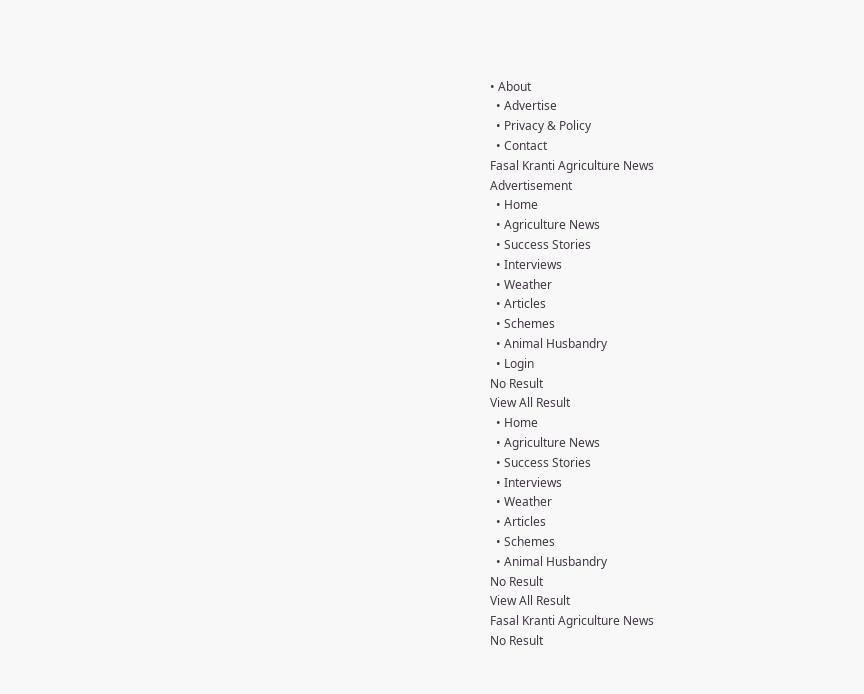• About
  • Advertise
  • Privacy & Policy
  • Contact
Fasal Kranti Agriculture News
Advertisement
  • Home
  • Agriculture News
  • Success Stories
  • Interviews
  • Weather
  • Articles
  • Schemes
  • Animal Husbandry
  • Login
No Result
View All Result
  • Home
  • Agriculture News
  • Success Stories
  • Interviews
  • Weather
  • Articles
  • Schemes
  • Animal Husbandry
No Result
View All Result
Fasal Kranti Agriculture News
No Result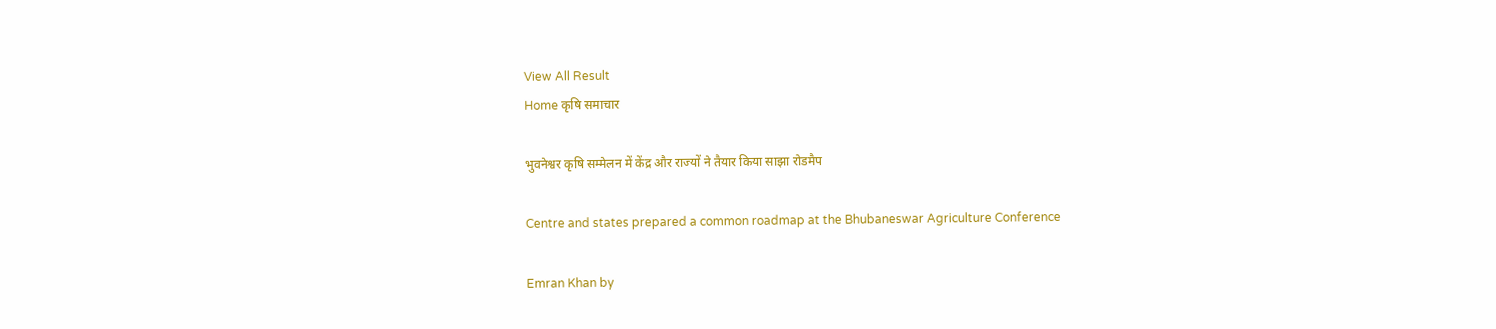View All Result
Home कृषि समाचार

भुवनेश्वर कृषि सम्मेलन में केंद्र और राज्यों ने तैयार किया साझा रोडमैप

Centre and states prepared a common roadmap at the Bhubaneswar Agriculture Conference

Emran Khan by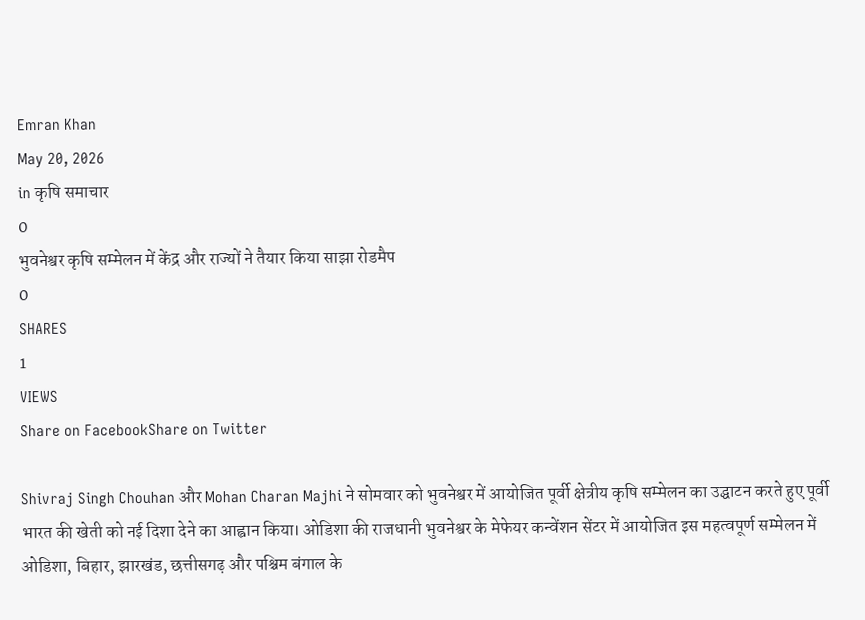Emran Khan
May 20, 2026
in कृषि समाचार
0
भुवनेश्वर कृषि सम्मेलन में केंद्र और राज्यों ने तैयार किया साझा रोडमैप
0
SHARES
1
VIEWS
Share on FacebookShare on Twitter

Shivraj Singh Chouhan और Mohan Charan Majhi ने सोमवार को भुवनेश्वर में आयोजित पूर्वी क्षेत्रीय कृषि सम्मेलन का उद्घाटन करते हुए पूर्वी भारत की खेती को नई दिशा देने का आह्वान किया। ओडिशा की राजधानी भुवनेश्वर के मेफेयर कन्वेंशन सेंटर में आयोजित इस महत्वपूर्ण सम्मेलन में ओडिशा, बिहार, झारखंड, छत्तीसगढ़ और पश्चिम बंगाल के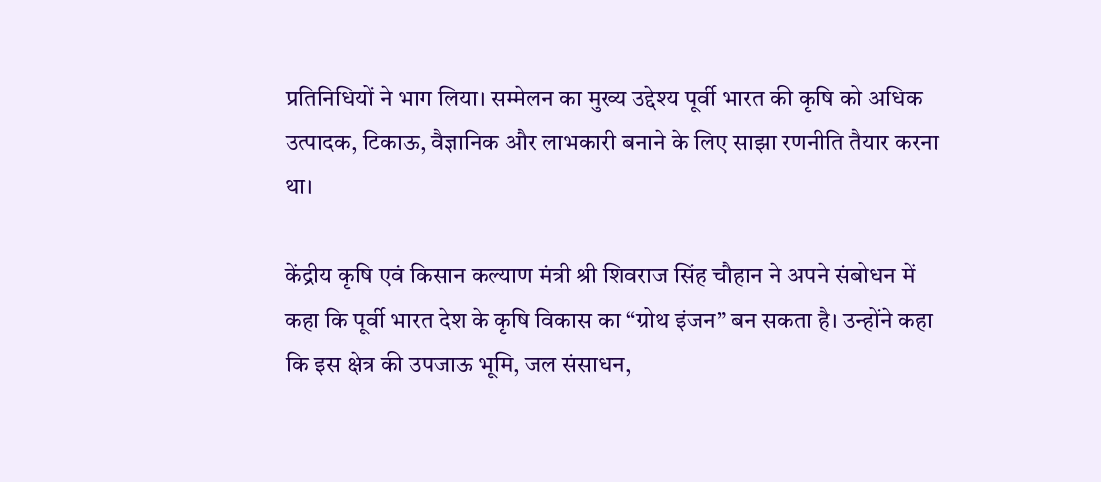प्रतिनिधियों ने भाग लिया। सम्मेलन का मुख्य उद्देश्य पूर्वी भारत की कृषि को अधिक उत्पादक, टिकाऊ, वैज्ञानिक और लाभकारी बनाने के लिए साझा रणनीति तैयार करना था।

केंद्रीय कृषि एवं किसान कल्याण मंत्री श्री शिवराज सिंह चौहान ने अपने संबोधन में कहा कि पूर्वी भारत देश के कृषि विकास का “ग्रोथ इंजन” बन सकता है। उन्होंने कहा कि इस क्षेत्र की उपजाऊ भूमि, जल संसाधन,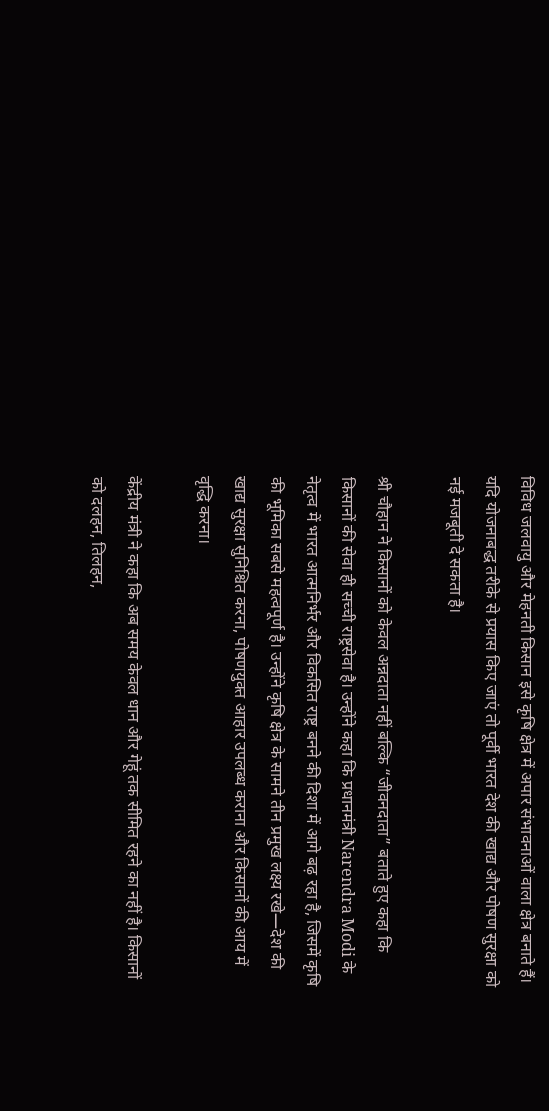विविध जलवायु और मेहनती किसान इसे कृषि क्षेत्र में अपार संभावनाओं वाला क्षेत्र बनाते हैं। यदि योजनाबद्ध तरीके से प्रयास किए जाएं तो पूर्वी भारत देश की खाद्य और पोषण सुरक्षा को नई मजबूती दे सकता है।

श्री चौहान ने किसानों को केवल अन्नदाता नहीं बल्कि “जीवनदाता” बताते हुए कहा कि किसानों की सेवा ही सच्ची राष्ट्रसेवा है। उन्होंने कहा कि प्रधानमंत्री Narendra Modi के नेतृत्व में भारत आत्मनिर्भर और विकसित राष्ट्र बनने की दिशा में आगे बढ़ रहा है, जिसमें कृषि की भूमिका सबसे महत्वपूर्ण है। उन्होंने कृषि क्षेत्र के सामने तीन प्रमुख लक्ष्य रखे—देश की खाद्य सुरक्षा सुनिश्चित करना, पोषणयुक्त आहार उपलब्ध कराना और किसानों की आय में वृद्धि करना।

केंद्रीय मंत्री ने कहा कि अब समय केवल धान और गेहूं तक सीमित रहने का नहीं है। किसानों को दलहन, तिलहन,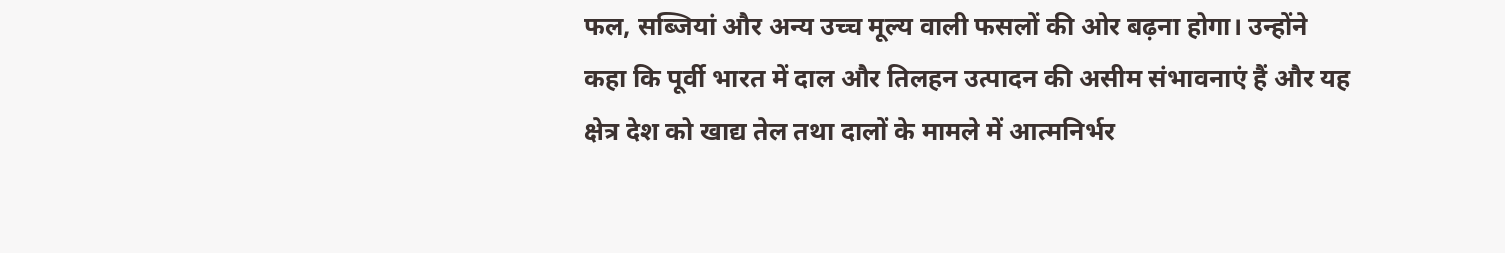फल, सब्जियां और अन्य उच्च मूल्य वाली फसलों की ओर बढ़ना होगा। उन्होंने कहा कि पूर्वी भारत में दाल और तिलहन उत्पादन की असीम संभावनाएं हैं और यह क्षेत्र देश को खाद्य तेल तथा दालों के मामले में आत्मनिर्भर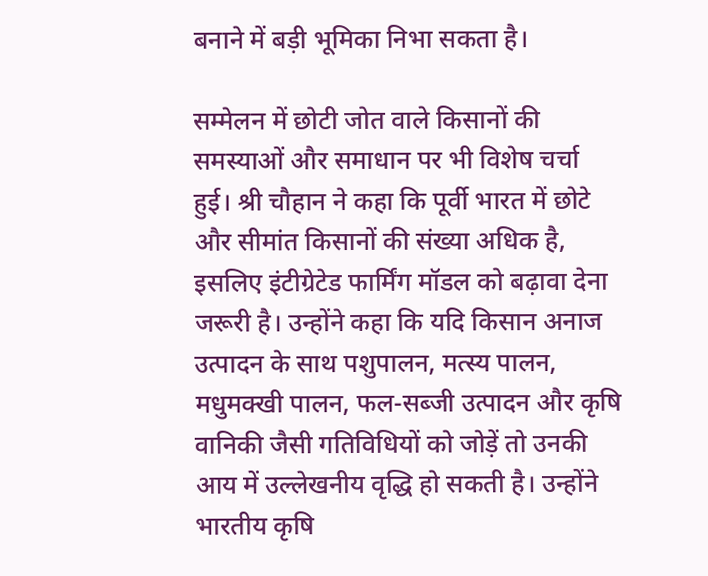बनाने में बड़ी भूमिका निभा सकता है।

सम्मेलन में छोटी जोत वाले किसानों की समस्याओं और समाधान पर भी विशेष चर्चा हुई। श्री चौहान ने कहा कि पूर्वी भारत में छोटे और सीमांत किसानों की संख्या अधिक है, इसलिए इंटीग्रेटेड फार्मिंग मॉडल को बढ़ावा देना जरूरी है। उन्होंने कहा कि यदि किसान अनाज उत्पादन के साथ पशुपालन, मत्स्य पालन, मधुमक्खी पालन, फल-सब्जी उत्पादन और कृषि वानिकी जैसी गतिविधियों को जोड़ें तो उनकी आय में उल्लेखनीय वृद्धि हो सकती है। उन्होंने भारतीय कृषि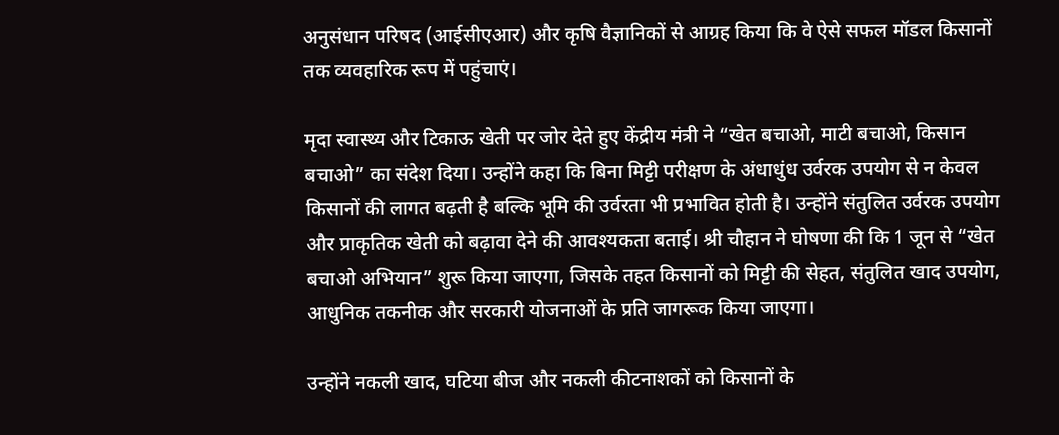अनुसंधान परिषद (आईसीएआर) और कृषि वैज्ञानिकों से आग्रह किया कि वे ऐसे सफल मॉडल किसानों तक व्यवहारिक रूप में पहुंचाएं।

मृदा स्वास्थ्य और टिकाऊ खेती पर जोर देते हुए केंद्रीय मंत्री ने “खेत बचाओ, माटी बचाओ, किसान बचाओ” का संदेश दिया। उन्होंने कहा कि बिना मिट्टी परीक्षण के अंधाधुंध उर्वरक उपयोग से न केवल किसानों की लागत बढ़ती है बल्कि भूमि की उर्वरता भी प्रभावित होती है। उन्होंने संतुलित उर्वरक उपयोग और प्राकृतिक खेती को बढ़ावा देने की आवश्यकता बताई। श्री चौहान ने घोषणा की कि 1 जून से “खेत बचाओ अभियान” शुरू किया जाएगा, जिसके तहत किसानों को मिट्टी की सेहत, संतुलित खाद उपयोग, आधुनिक तकनीक और सरकारी योजनाओं के प्रति जागरूक किया जाएगा।

उन्होंने नकली खाद, घटिया बीज और नकली कीटनाशकों को किसानों के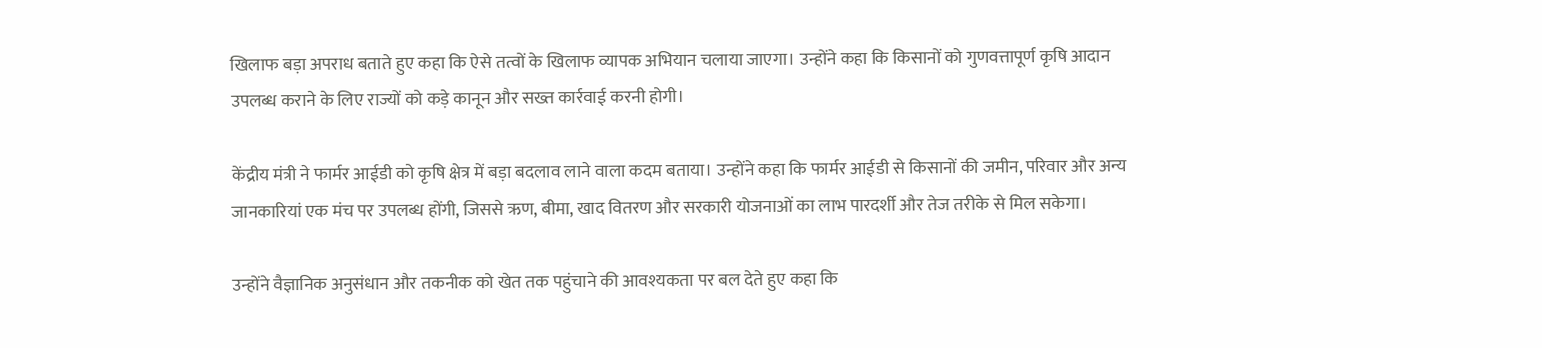खिलाफ बड़ा अपराध बताते हुए कहा कि ऐसे तत्वों के खिलाफ व्यापक अभियान चलाया जाएगा। उन्होंने कहा कि किसानों को गुणवत्तापूर्ण कृषि आदान उपलब्ध कराने के लिए राज्यों को कड़े कानून और सख्त कार्रवाई करनी होगी।

केंद्रीय मंत्री ने फार्मर आईडी को कृषि क्षेत्र में बड़ा बदलाव लाने वाला कदम बताया। उन्होंने कहा कि फार्मर आईडी से किसानों की जमीन, परिवार और अन्य जानकारियां एक मंच पर उपलब्ध होंगी, जिससे ऋण, बीमा, खाद वितरण और सरकारी योजनाओं का लाभ पारदर्शी और तेज तरीके से मिल सकेगा।

उन्होंने वैज्ञानिक अनुसंधान और तकनीक को खेत तक पहुंचाने की आवश्यकता पर बल देते हुए कहा कि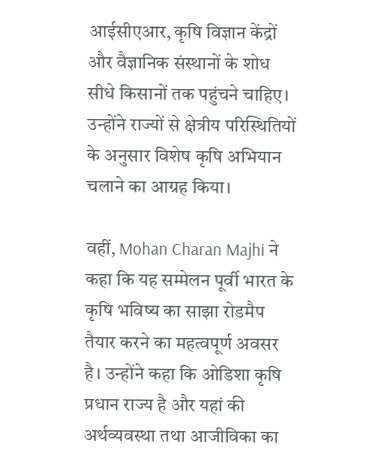आईसीएआर, कृषि विज्ञान केंद्रों और वैज्ञानिक संस्थानों के शोध सीधे किसानों तक पहुंचने चाहिए। उन्होंने राज्यों से क्षेत्रीय परिस्थितियों के अनुसार विशेष कृषि अभियान चलाने का आग्रह किया।

वहीं, Mohan Charan Majhi ने कहा कि यह सम्मेलन पूर्वी भारत के कृषि भविष्य का साझा रोडमैप तैयार करने का महत्वपूर्ण अवसर है। उन्होंने कहा कि ओडिशा कृषि प्रधान राज्य है और यहां की अर्थव्यवस्था तथा आजीविका का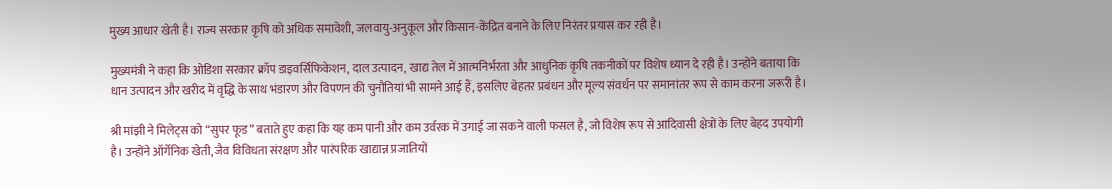मुख्य आधार खेती है। राज्य सरकार कृषि को अधिक समावेशी, जलवायु-अनुकूल और किसान-केंद्रित बनाने के लिए निरंतर प्रयास कर रही है।

मुख्यमंत्री ने कहा कि ओडिशा सरकार क्रॉप डाइवर्सिफिकेशन, दाल उत्पादन, खाद्य तेल में आत्मनिर्भरता और आधुनिक कृषि तकनीकों पर विशेष ध्यान दे रही है। उन्होंने बताया कि धान उत्पादन और खरीद में वृद्धि के साथ भंडारण और विपणन की चुनौतियां भी सामने आई हैं, इसलिए बेहतर प्रबंधन और मूल्य संवर्धन पर समानांतर रूप से काम करना जरूरी है।

श्री मांझी ने मिलेट्स को “सुपर फूड” बताते हुए कहा कि यह कम पानी और कम उर्वरक में उगाई जा सकने वाली फसल है, जो विशेष रूप से आदिवासी क्षेत्रों के लिए बेहद उपयोगी है। उन्होंने ऑर्गेनिक खेती, जैव विविधता संरक्षण और पारंपरिक खाद्यान्न प्रजातियों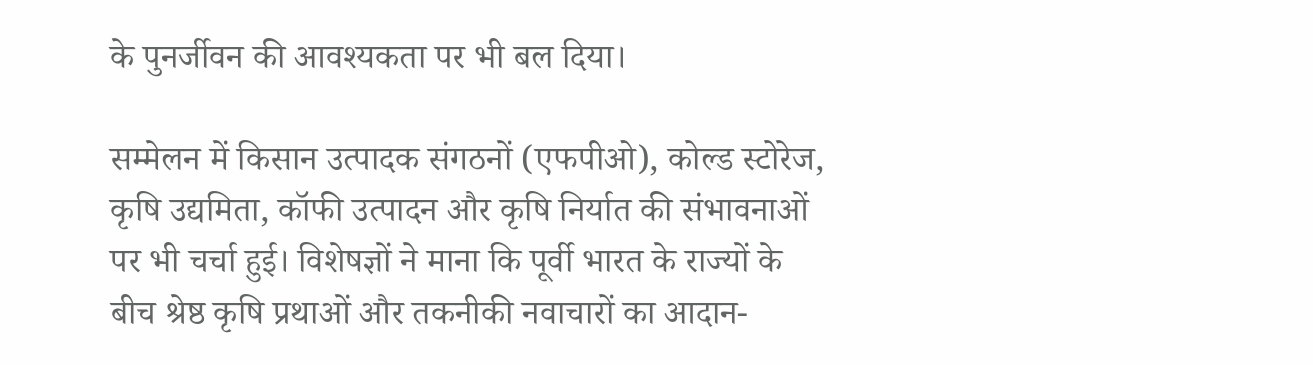के पुनर्जीवन की आवश्यकता पर भी बल दिया।

सम्मेलन में किसान उत्पादक संगठनों (एफपीओ), कोल्ड स्टोरेज, कृषि उद्यमिता, कॉफी उत्पादन और कृषि निर्यात की संभावनाओं पर भी चर्चा हुई। विशेषज्ञों ने माना कि पूर्वी भारत के राज्यों के बीच श्रेष्ठ कृषि प्रथाओं और तकनीकी नवाचारों का आदान-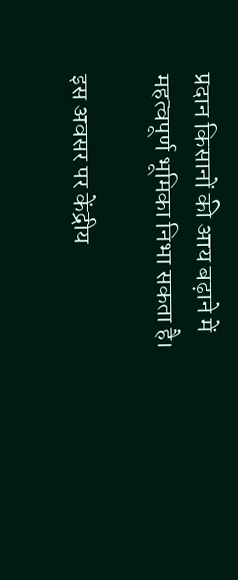प्रदान किसानों की आय बढ़ाने में महत्वपूर्ण भूमिका निभा सकता है।

इस अवसर पर केंद्रीय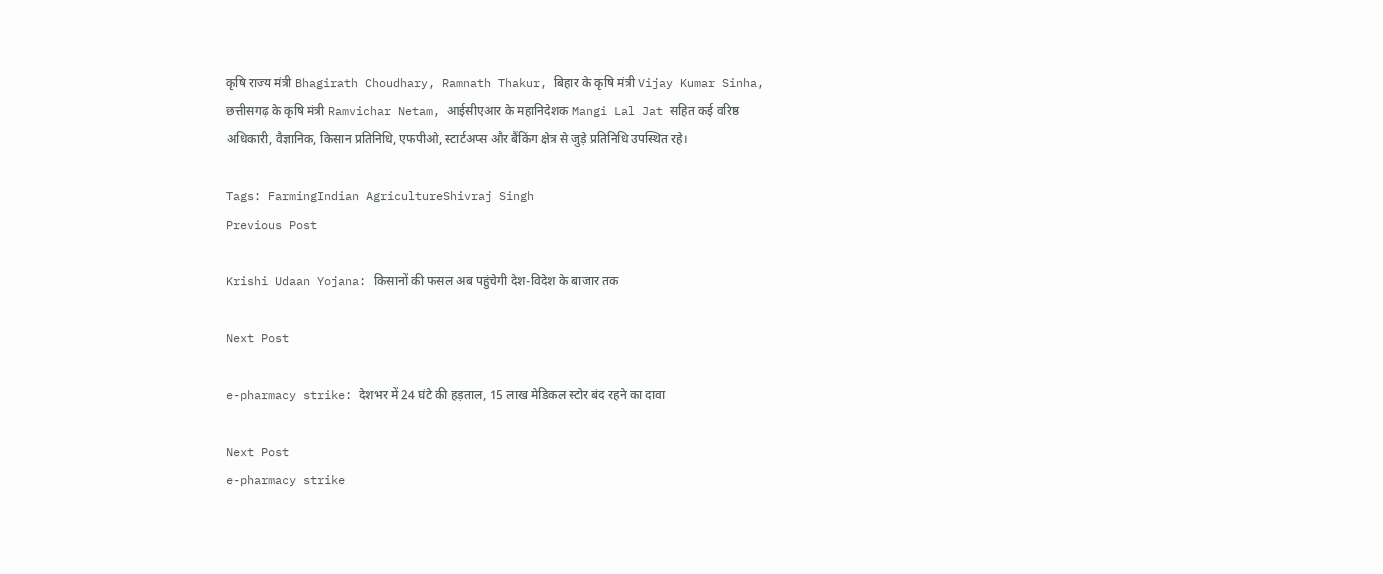कृषि राज्य मंत्री Bhagirath Choudhary, Ramnath Thakur, बिहार के कृषि मंत्री Vijay Kumar Sinha, छत्तीसगढ़ के कृषि मंत्री Ramvichar Netam, आईसीएआर के महानिदेशक Mangi Lal Jat सहित कई वरिष्ठ अधिकारी, वैज्ञानिक, किसान प्रतिनिधि, एफपीओ, स्टार्टअप्स और बैंकिंग क्षेत्र से जुड़े प्रतिनिधि उपस्थित रहे।

Tags: FarmingIndian AgricultureShivraj Singh
Previous Post

Krishi Udaan Yojana: किसानों की फसल अब पहुंचेगी देश-विदेश के बाजार तक

Next Post

e-pharmacy strike: देशभर में 24 घंटे की हड़ताल, 15 लाख मेडिकल स्टोर बंद रहने का दावा

Next Post
e-pharmacy strike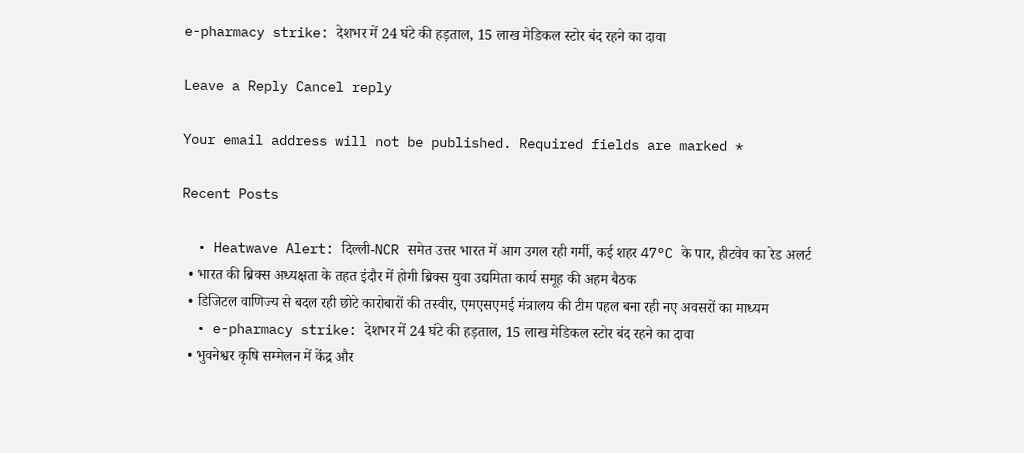e-pharmacy strike: देशभर में 24 घंटे की हड़ताल, 15 लाख मेडिकल स्टोर बंद रहने का दावा

Leave a Reply Cancel reply

Your email address will not be published. Required fields are marked *

Recent Posts

  • Heatwave Alert: दिल्ली-NCR समेत उत्तर भारत में आग उगल रही गर्मी, कई शहर 47°C के पार, हीटवेव का रेड अलर्ट
  • भारत की ब्रिक्स अध्यक्षता के तहत इंदौर में होगी ब्रिक्स युवा उद्यमिता कार्य समूह की अहम बैठक
  • डिजिटल वाणिज्य से बदल रही छोटे कारोबारों की तस्वीर, एमएसएमई मंत्रालय की टीम पहल बना रही नए अवसरों का माध्यम
  • e-pharmacy strike: देशभर में 24 घंटे की हड़ताल, 15 लाख मेडिकल स्टोर बंद रहने का दावा
  • भुवनेश्वर कृषि सम्मेलन में केंद्र और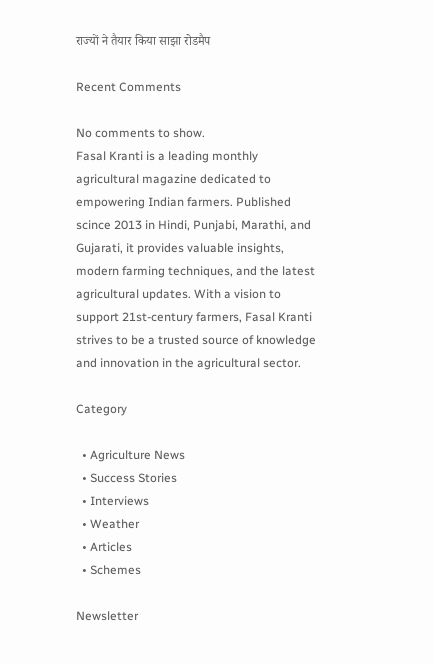राज्यों ने तैयार किया साझा रोडमैप

Recent Comments

No comments to show.
Fasal Kranti is a leading monthly agricultural magazine dedicated to empowering Indian farmers. Published scince 2013 in Hindi, Punjabi, Marathi, and Gujarati, it provides valuable insights, modern farming techniques, and the latest agricultural updates. With a vision to support 21st-century farmers, Fasal Kranti strives to be a trusted source of knowledge and innovation in the agricultural sector.

Category

  • Agriculture News
  • Success Stories
  • Interviews
  • Weather
  • Articles
  • Schemes

Newsletter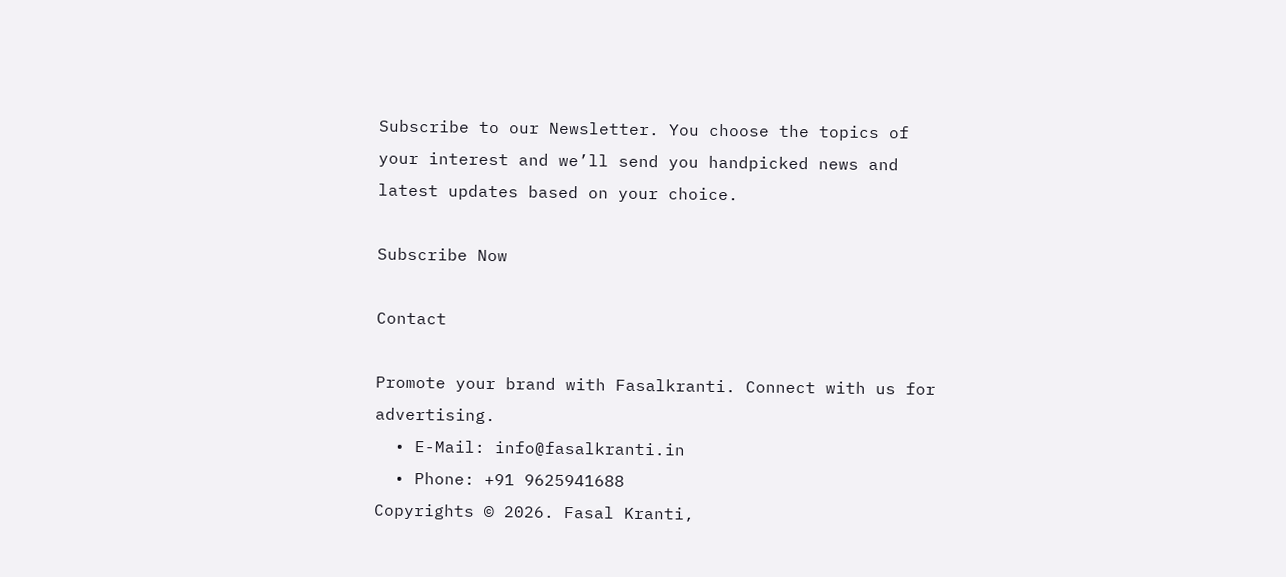Subscribe to our Newsletter. You choose the topics of your interest and we’ll send you handpicked news and latest updates based on your choice.

Subscribe Now

Contact

Promote your brand with Fasalkranti. Connect with us for advertising.
  • E-Mail: info@fasalkranti.in
  • Phone: +91 9625941688
Copyrights © 2026. Fasal Kranti,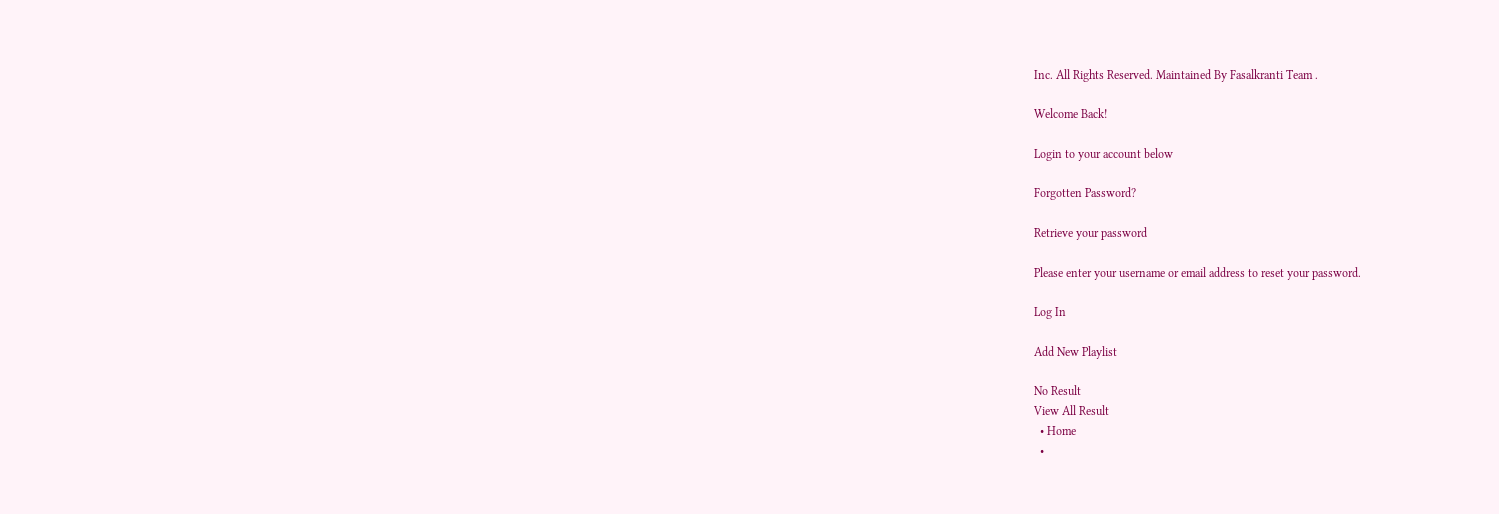Inc. All Rights Reserved. Maintained By Fasalkranti Team .

Welcome Back!

Login to your account below

Forgotten Password?

Retrieve your password

Please enter your username or email address to reset your password.

Log In

Add New Playlist

No Result
View All Result
  • Home
  •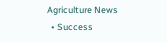Agriculture News
  • Success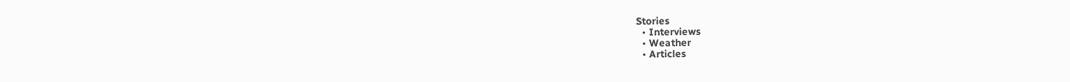Stories
  • Interviews
  • Weather
  • Articles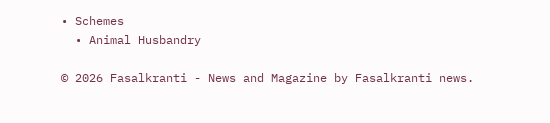• Schemes
  • Animal Husbandry

© 2026 Fasalkranti - News and Magazine by Fasalkranti news.